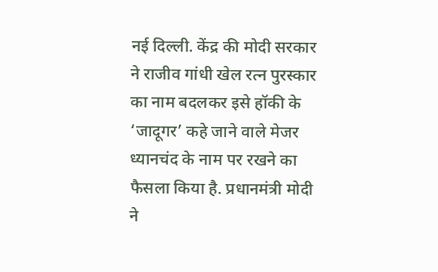नई दिल्ली. केंद्र की मोदी सरकार ने राजीव गांधी खेल रत्न पुरस्कार का नाम बदलकर इसे हॉकी के ‘जादूगर’ कहे जाने वाले मेजर ध्यानचंद के नाम पर रखने का फैसला किया है. प्रधानमंत्री मोदी ने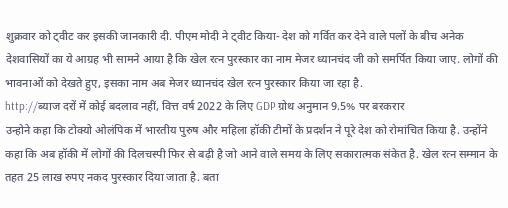शुक्रवार को ट्वीट कर इसकी जानकारी दी. पीएम मोदी ने ट्वीट किया- देश को गर्वित कर देने वाले पलों के बीच अनेक देशवासियों का ये आग्रह भी सामने आया है कि खेल रत्न पुरस्कार का नाम मेजर ध्यानचंद जी को समर्पित किया जाए. लोगों की भावनाओं को देखते हुए, इसका नाम अब मेजर ध्यानचंद खेल रत्न पुरस्कार किया जा रहा है.
http://ब्याज दरों में कोई बदलाव नहीं, वित्त वर्ष 2022 के लिए GDP ग्रोथ अनुमान 9.5% पर बरकरार
उन्होने कहा कि टोक्यो ओलंपिक में भारतीय पुरुष और महिला हॉकी टीमों के प्रदर्शन ने पूरे देश को रोमांचित किया है. उन्होंने कहा कि अब हॉकी में लोगों की दिलचस्पी फिर से बढ़ी है जो आने वाले समय के लिए सकारात्मक संकेत है. खेल रत्न सम्मान के तहत 25 लाख रुपए नकद पुरस्कार दिया जाता है. बता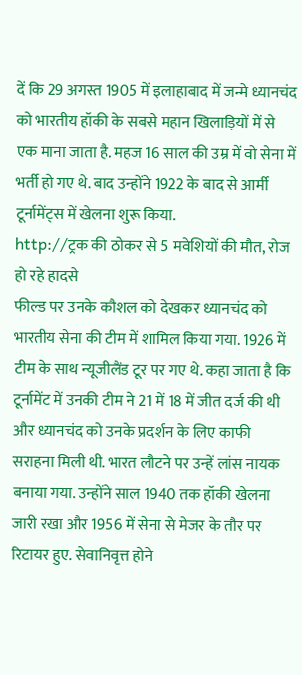दें कि 29 अगस्त 1905 में इलाहाबाद में जन्मे ध्यानचंद को भारतीय हॉकी के सबसे महान खिलाड़ियों में से एक माना जाता है. महज 16 साल की उम्र में वो सेना में भर्ती हो गए थे. बाद उन्होंने 1922 के बाद से आर्मी टूर्नामेंट्स में खेलना शुरू किया.
http://ट्रक की ठोकर से 5 मवेशियों की मौत, रोज हो रहे हादसे
फील्ड पर उनके कौशल को देखकर ध्यानचंद को भारतीय सेना की टीम में शामिल किया गया. 1926 में टीम के साथ न्यूजीलैंड टूर पर गए थे. कहा जाता है कि टूर्नामेंट में उनकी टीम ने 21 में 18 में जीत दर्ज की थी और ध्यानचंद को उनके प्रदर्शन के लिए काफी सराहना मिली थी. भारत लौटने पर उन्हें लांस नायक बनाया गया. उन्होंने साल 1940 तक हॉकी खेलना जारी रखा और 1956 में सेना से मेजर के तौर पर रिटायर हुए. सेवानिवृत्त होने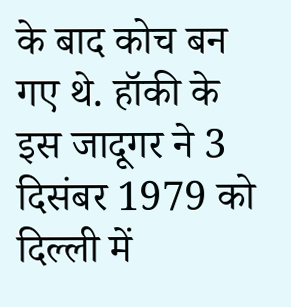के बाद कोच बन गए थे. हॉकी के इस जादूगर ने 3 दिसंबर 1979 को दिल्ली में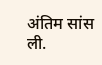अंतिम सांस ली.